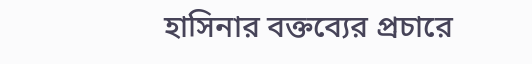হাসিনার বক্তব্যের প্রচারে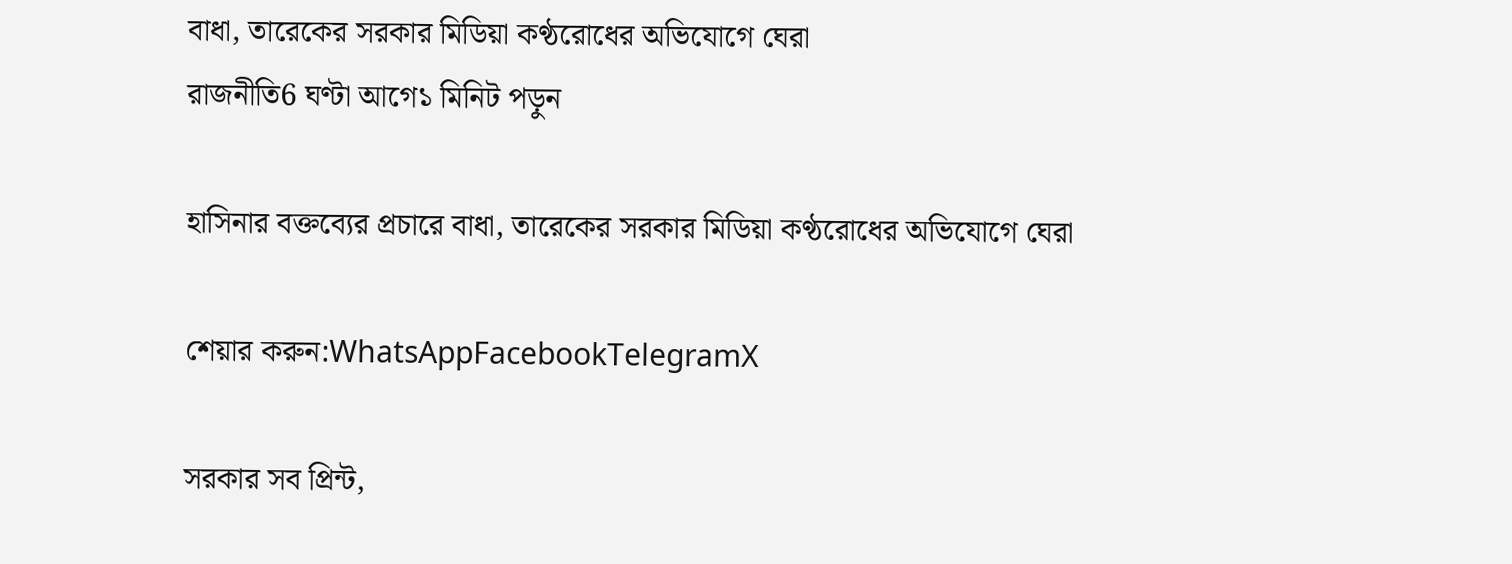বাধা, তারেকের সরকার মিডিয়া কণ্ঠরোধের অভিযোগে ঘেরা
রাজনীতি6 ঘণ্টা আগে১ মিনিট পড়ুন

হাসিনার বক্তব্যের প্রচারে বাধা, তারেকের সরকার মিডিয়া কণ্ঠরোধের অভিযোগে ঘেরা

শেয়ার করুন:WhatsAppFacebookTelegramX

সরকার সব প্রিন্ট,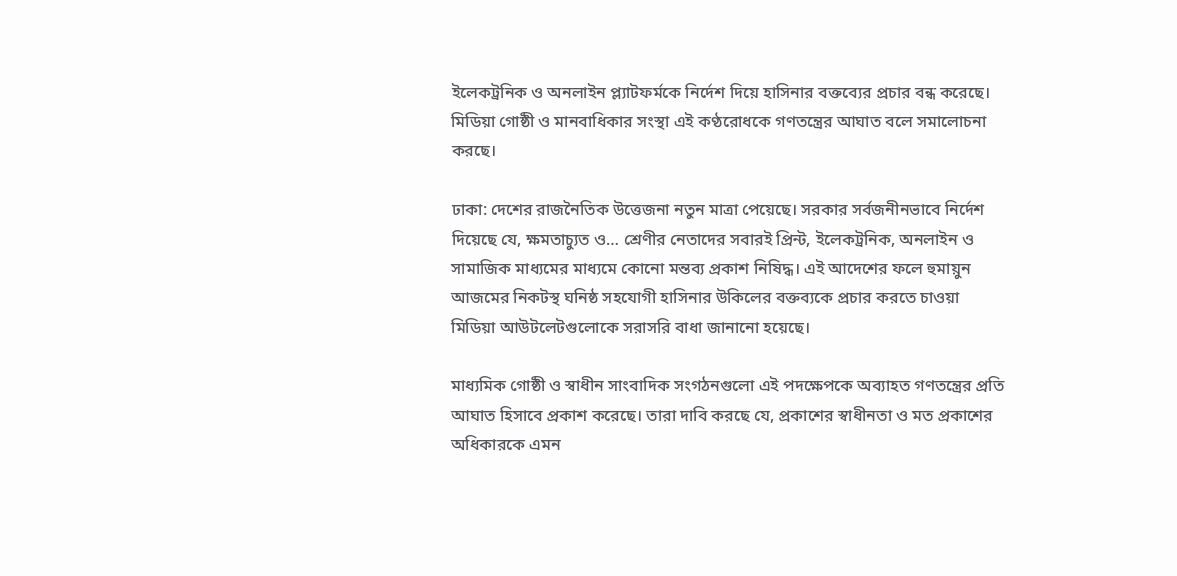ইলেকট্রনিক ও অনলাইন প্ল্যাটফর্মকে নির্দেশ দিয়ে হাসিনার বক্তব্যের প্রচার বন্ধ করেছে। মিডিয়া গোষ্ঠী ও মানবাধিকার সংস্থা এই কণ্ঠরোধকে গণতন্ত্রের আঘাত বলে সমালোচনা করছে।

ঢাকা: দেশের রাজনৈতিক উত্তেজনা নতুন মাত্রা পেয়েছে। সরকার সর্বজনীনভাবে নির্দেশ দিয়েছে যে, ক্ষমতাচ্যুত ও… শ্রেণীর নেতাদের সবারই প্রিন্ট, ইলেকট্রনিক, অনলাইন ও সামাজিক মাধ্যমের মাধ্যমে কোনো মন্তব্য প্রকাশ নিষিদ্ধ। এই আদেশের ফলে হুমায়ুন আজমের নিকটস্থ ঘনিষ্ঠ সহযোগী হাসিনার উকিলের বক্তব্যকে প্রচার করতে চাওয়া মিডিয়া আউটলেটগুলোকে সরাসরি বাধা জানানো হয়েছে।

মাধ্যমিক গোষ্ঠী ও স্বাধীন সাংবাদিক সংগঠনগুলো এই পদক্ষেপকে অব্যাহত গণতন্ত্রের প্রতি আঘাত হিসাবে প্রকাশ করেছে। তারা দাবি করছে যে, প্রকাশের স্বাধীনতা ও মত প্রকাশের অধিকারকে এমন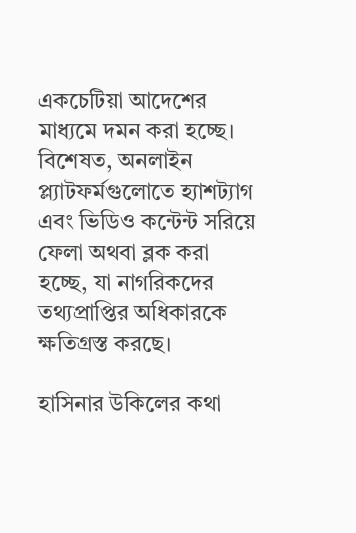একচেটিয়া আদেশের মাধ্যমে দমন করা হচ্ছে। বিশেষত, অনলাইন প্ল্যাটফর্মগুলোতে হ্যাশট্যাগ এবং ভিডিও কন্টেন্ট সরিয়ে ফেলা অথবা ব্লক করা হচ্ছে, যা নাগরিকদের তথ্যপ্রাপ্তির অধিকারকে ক্ষতিগ্রস্ত করছে।

হাসিনার উকিলের কথা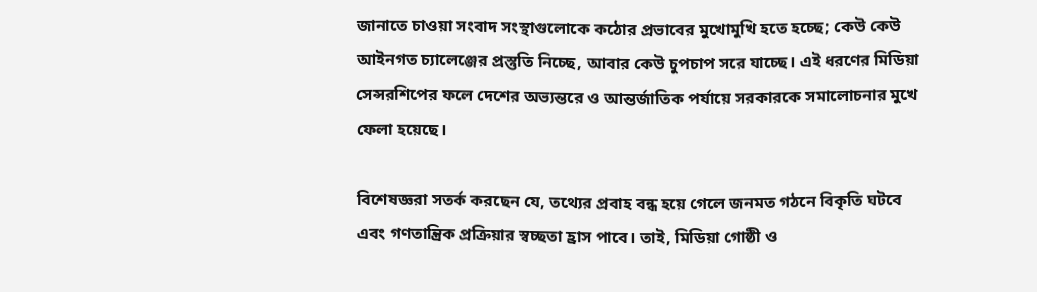জানাতে চাওয়া সংবাদ সংস্থাগুলোকে কঠোর প্রভাবের মুখোমুখি হতে হচ্ছে; কেউ কেউ আইনগত চ্যালেঞ্জের প্রস্তুতি নিচ্ছে, আবার কেউ চুপচাপ সরে যাচ্ছে। এই ধরণের মিডিয়া সেন্সরশিপের ফলে দেশের অভ্যন্তরে ও আন্তর্জাতিক পর্যায়ে সরকারকে সমালোচনার মুখে ফেলা হয়েছে।

বিশেষজ্ঞরা সতর্ক করছেন যে, তথ্যের প্রবাহ বন্ধ হয়ে গেলে জনমত গঠনে বিকৃতি ঘটবে এবং গণতান্ত্রিক প্রক্রিয়ার স্বচ্ছতা হ্রাস পাবে। তাই, মিডিয়া গোষ্ঠী ও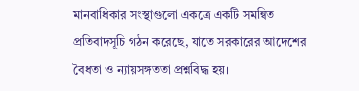মানবাধিকার সংস্থাগুলো একত্রে একটি সমন্বিত প্রতিবাদসূচি গঠন করেছে, যাতে সরকারের আদেশের বৈধতা ও ন্যায়সঙ্গততা প্রশ্নবিদ্ধ হয়।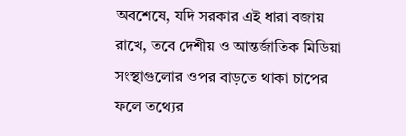অবশেষে, যদি সরকার এই ধারা বজায় রাখে, তবে দেশীয় ও আন্তর্জাতিক মিডিয়া সংস্থাগুলোর ওপর বাড়তে থাকা চাপের ফলে তথ্যের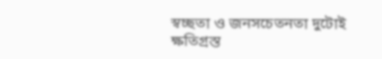স্বচ্ছতা ও জনসচেতনতা দুটোই ক্ষতিগ্রস্ত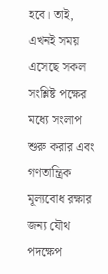হবে। তাই, এখনই সময় এসেছে সকল সংশ্লিষ্ট পক্ষের মধ্যে সংলাপ শুরু করার এবং গণতান্ত্রিক মূল্যবোধ রক্ষার জন্য যৌথ পদক্ষেপ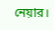নেয়ার।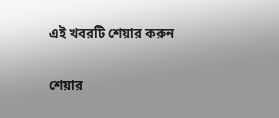এই খবরটি শেয়ার করুন

শেয়ার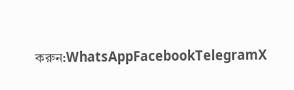করুন:WhatsAppFacebookTelegramX